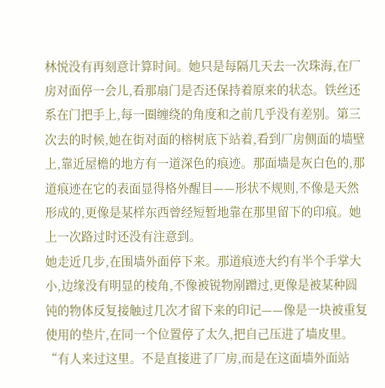林悦没有再刻意计算时间。她只是每隔几天去一次珠海,在厂房对面停一会儿,看那扇门是否还保持着原来的状态。铁丝还系在门把手上,每一圈缠绕的角度和之前几乎没有差别。第三次去的时候,她在街对面的榕树底下站着,看到厂房侧面的墙壁上,靠近屋檐的地方有一道深色的痕迹。那面墙是灰白色的,那道痕迹在它的表面显得格外醒目——形状不规则,不像是天然形成的,更像是某样东西曾经短暂地靠在那里留下的印痕。她上一次路过时还没有注意到。
她走近几步,在围墙外面停下来。那道痕迹大约有半个手掌大小,边缘没有明显的棱角,不像被锐物剐蹭过,更像是被某种圆钝的物体反复接触过几次才留下来的印记——像是一块被重复使用的垫片,在同一个位置停了太久,把自己压进了墙皮里。
“有人来过这里。不是直接进了厂房,而是在这面墙外面站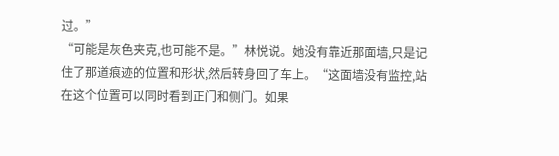过。”
“可能是灰色夹克,也可能不是。”林悦说。她没有靠近那面墙,只是记住了那道痕迹的位置和形状,然后转身回了车上。“这面墙没有监控,站在这个位置可以同时看到正门和侧门。如果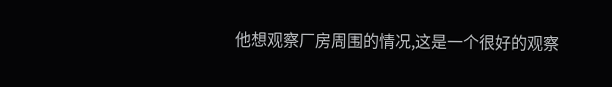他想观察厂房周围的情况,这是一个很好的观察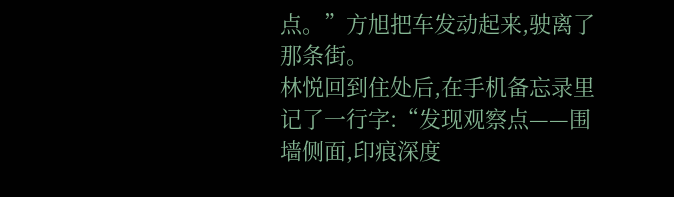点。”方旭把车发动起来,驶离了那条街。
林悦回到住处后,在手机备忘录里记了一行字:“发现观察点——围墙侧面,印痕深度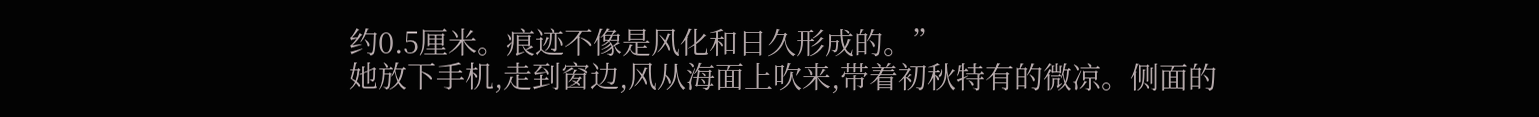约0.5厘米。痕迹不像是风化和日久形成的。”
她放下手机,走到窗边,风从海面上吹来,带着初秋特有的微凉。侧面的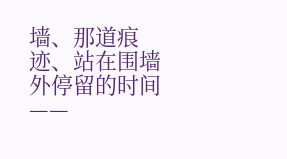墙、那道痕迹、站在围墙外停留的时间——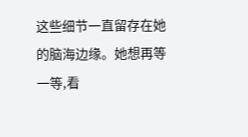这些细节一直留存在她的脑海边缘。她想再等一等,看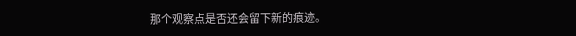那个观察点是否还会留下新的痕迹。